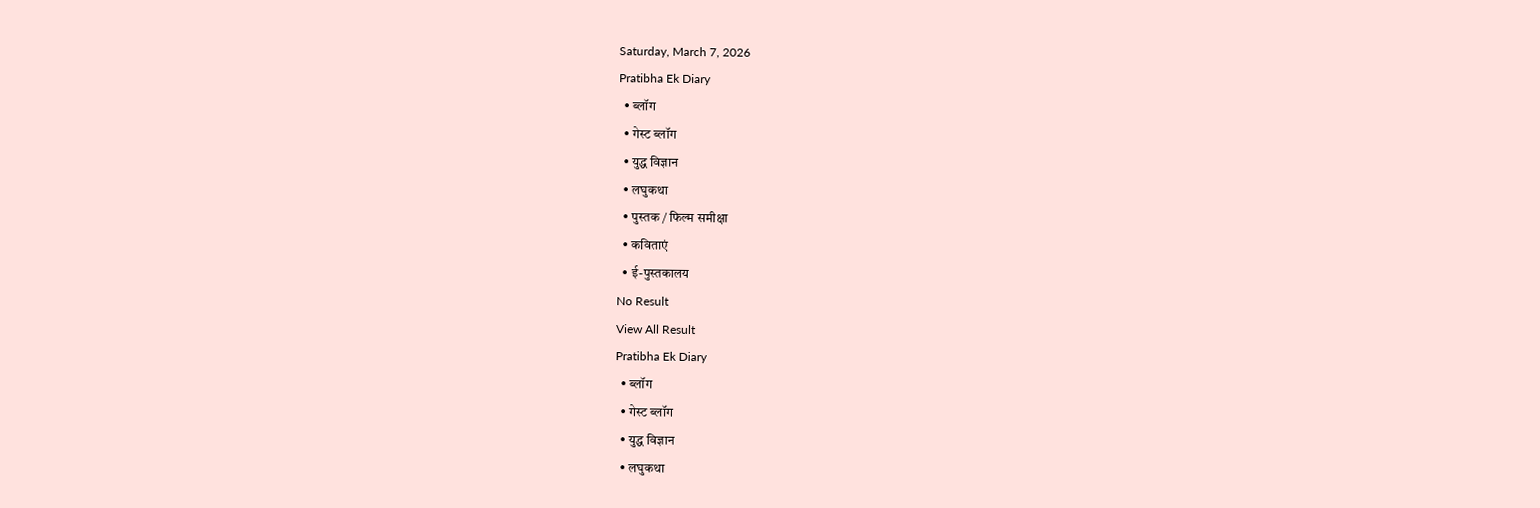Saturday, March 7, 2026
Pratibha Ek Diary
  • ब्लॉग
  • गेस्ट ब्लॉग
  • युद्ध विज्ञान
  • लघुकथा
  • पुस्तक / फिल्म समीक्षा
  • कविताएं
  • ई-पुस्तकालय
No Result
View All Result
Pratibha Ek Diary
  • ब्लॉग
  • गेस्ट ब्लॉग
  • युद्ध विज्ञान
  • लघुकथा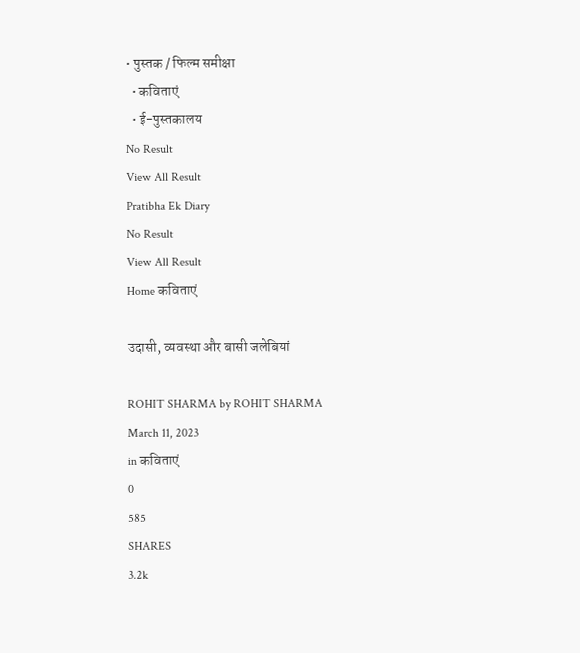• पुस्तक / फिल्म समीक्षा
  • कविताएं
  • ई-पुस्तकालय
No Result
View All Result
Pratibha Ek Diary
No Result
View All Result
Home कविताएं

उदासी, व्यवस्था और बासी जलेबियां

ROHIT SHARMA by ROHIT SHARMA
March 11, 2023
in कविताएं
0
585
SHARES
3.2k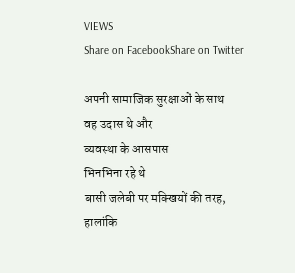VIEWS
Share on FacebookShare on Twitter

अपनी सामाजिक सुरक्षाओं के साथ
वह उदास थे और
व्यवस्था के आसपास
भिनभिना रहे थे
बासी जलेबी पर मक्खियों की तरह,
हालांकि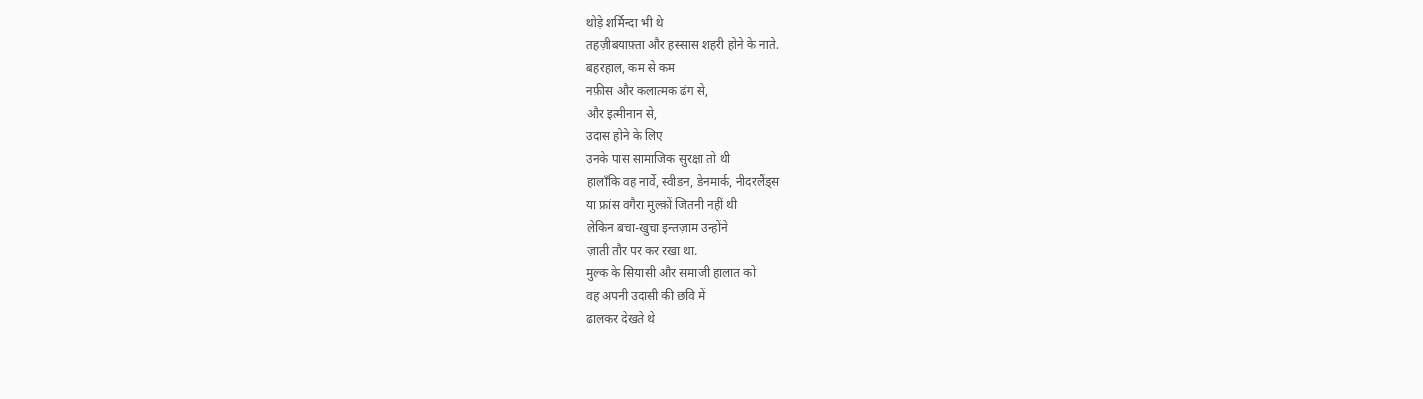थोड़े शर्मिन्दा भी थे
तहज़ीबयाफ़्ता और हस्सास शहरी होने के नाते.
बहरहाल, कम से कम
नफ़ीस और कलात्मक ढंग से,
और इत्मीनान से,
उदास होने के लिए
उनके पास सामाजिक सुरक्षा तो थी
हालाँकि वह नार्वे, स्वीडन, डेनमार्क, नीदरलैंड्स
या फ्रांस वगैरा मुल्क़ों जितनी नहीं थी
लेकिन बचा-खुचा इन्तज़ाम उन्होंने
ज़ाती तौर पर कर रखा था.
मुल्क के सियासी और समाजी हालात को
वह अपनी उदासी की छवि में
ढालकर देखते थे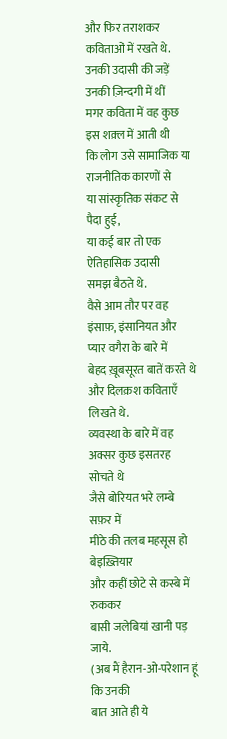और फिर तराशकर कविताओं में रखते थे.
उनकी उदासी की जड़ें उनकी ज़िन्दगी में थीं
मगर कविता में वह कुछ इस शक़्ल में आती थी
कि लोग उसे सामाजिक या राजनीतिक कारणों से
या सांस्कृतिक संकट से पैदा हुई,
या कई बार तो एक ऐतिहासिक उदासी
समझ बैठते थे.
वैसे आम तौर पर वह इंसाफ़, इंसानियत और
प्यार वगैरा के बारे में
बेहद ख़ूबसूरत बातें करते थे
और दिलक़श कविताएँ लिखते थे.
व्यवस्था के बारे में वह
अक्सर कुछ इसतरह सोचते थे
जैसे बोरियत भरे लम्बे सफ़र में
मीठे की तलब महसूस हो बेइख़्तियार
और कहीं छोटे से कस्बे में रुककर
बासी जलेबियां खानी पड़ जाये.
(अब मैं हैरान-ओ-परेशान हूं कि उनकी
बात आते ही ये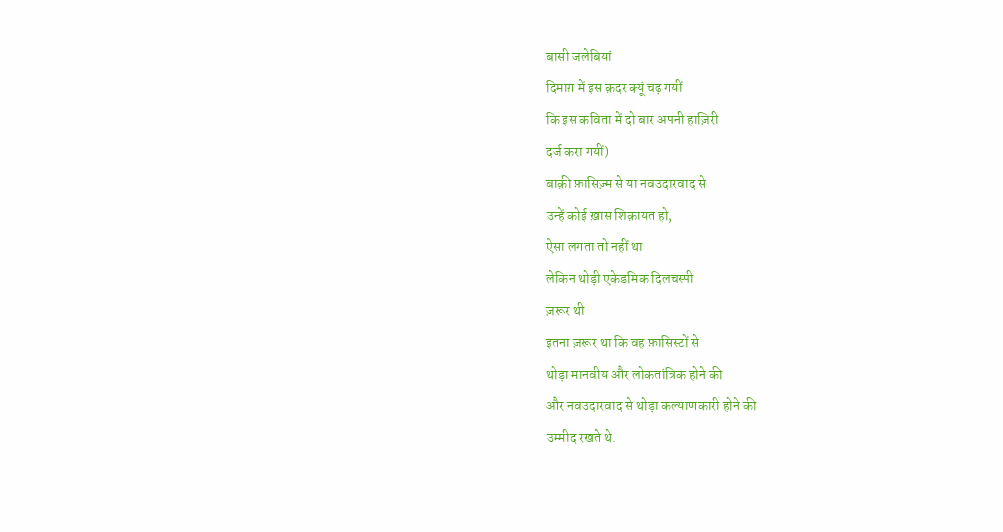बासी जलेबियां
दिमाग़ में इस क़दर क्यूं चढ़ गयीं
कि इस कविता में दो बार अपनी हाज़िरी
दर्ज करा गयीं)
बाक़ी फ़ासिज़्म से या नवउदारवाद से
उन्हें कोई ख़ास शिक़ायत हो,
ऐसा लगता तो नहीं था
लेकिन थोड़ी एकेडमिक दिलचस्पी
ज़रूर थी
इतना ज़रूर था कि वह फ़ासिस्टों से
थोड़ा मानवीय और लोकतांत्रिक होने की
और नवउदारवाद से थोड़ा कल्याणकारी होने की
उम्मीद रखते थे.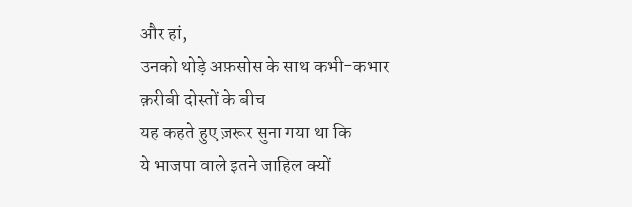और हां,
उनको थोड़े अफ़सोस के साथ कभी-कभार
क़रीबी दोस्तों के बीच
यह कहते हुए ज़रूर सुना गया था कि
ये भाजपा वाले इतने जाहिल क्यों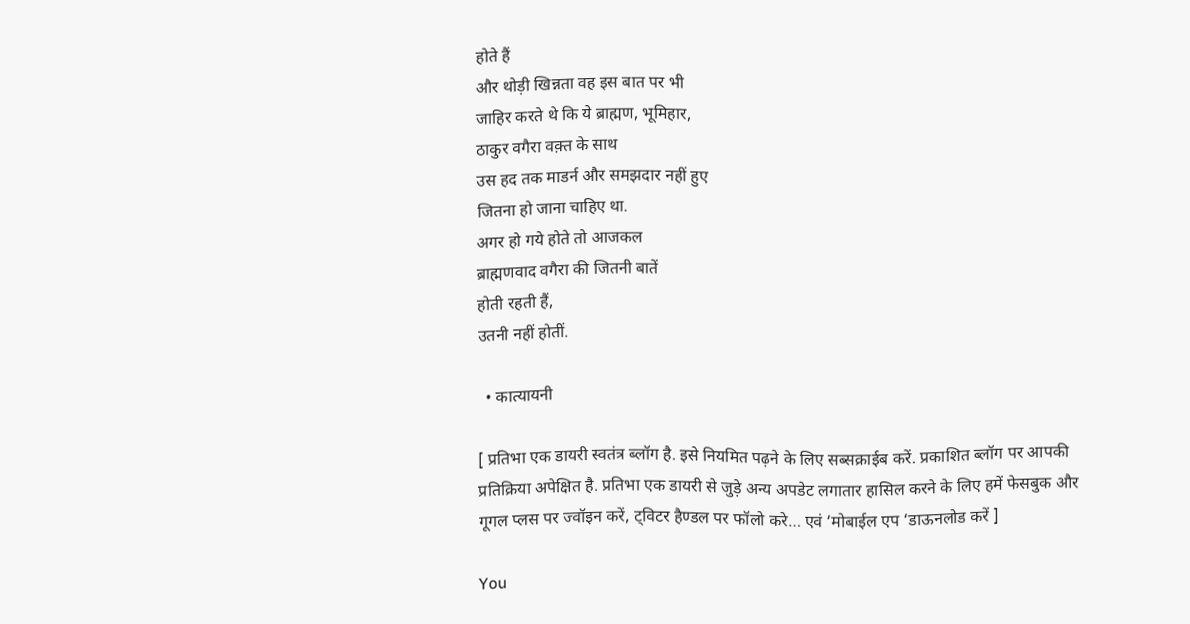होते हैं
और थोड़ी खिन्नता वह इस बात पर भी
जाहिर करते थे कि ये ब्राह्मण, भूमिहार,
ठाकुर वगैरा वक़्त के साथ
उस हद तक माडर्न और समझदार नहीं हुए
जितना हो जाना चाहिए था.
अगर हो गये होते तो आजकल
ब्राह्मणवाद वगैरा की जितनी बातें
होती रहती हैं,
उतनी नहीं होतीं.

  • कात्यायनी

[ प्रतिभा एक डायरी स्वतंत्र ब्लॉग है. इसे नियमित पढ़ने के लिए सब्सक्राईब करें. प्रकाशित ब्लॉग पर आपकी प्रतिक्रिया अपेक्षित है. प्रतिभा एक डायरी से जुड़े अन्य अपडेट लगातार हासिल करने के लिए हमें फेसबुक और गूगल प्लस पर ज्वॉइन करें, ट्विटर हैण्डल पर फॉलो करे… एवं ‘मोबाईल एप ‘डाऊनलोड करें ]

You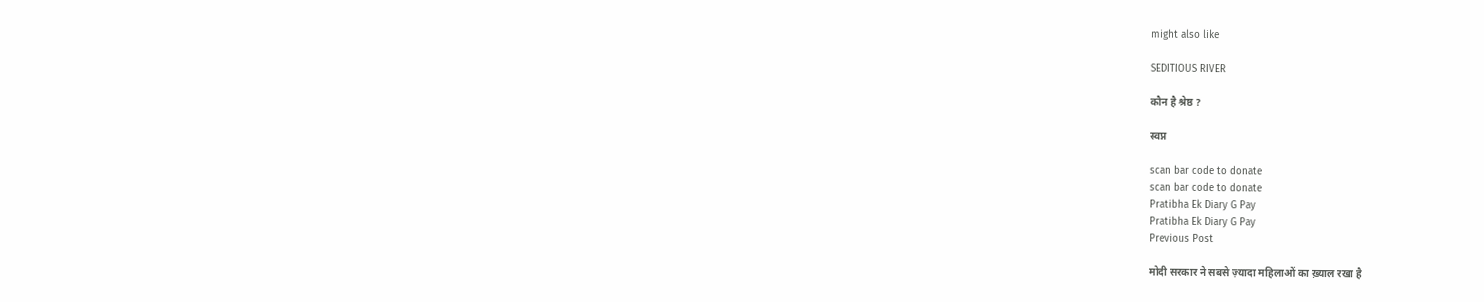might also like

SEDITIOUS RIVER

कौन है श्रेष्ठ ?

स्वप्न

scan bar code to donate
scan bar code to donate
Pratibha Ek Diary G Pay
Pratibha Ek Diary G Pay
Previous Post

मोदी सरकार ने सबसे ज़्यादा महिलाओं का ख़्याल रखा है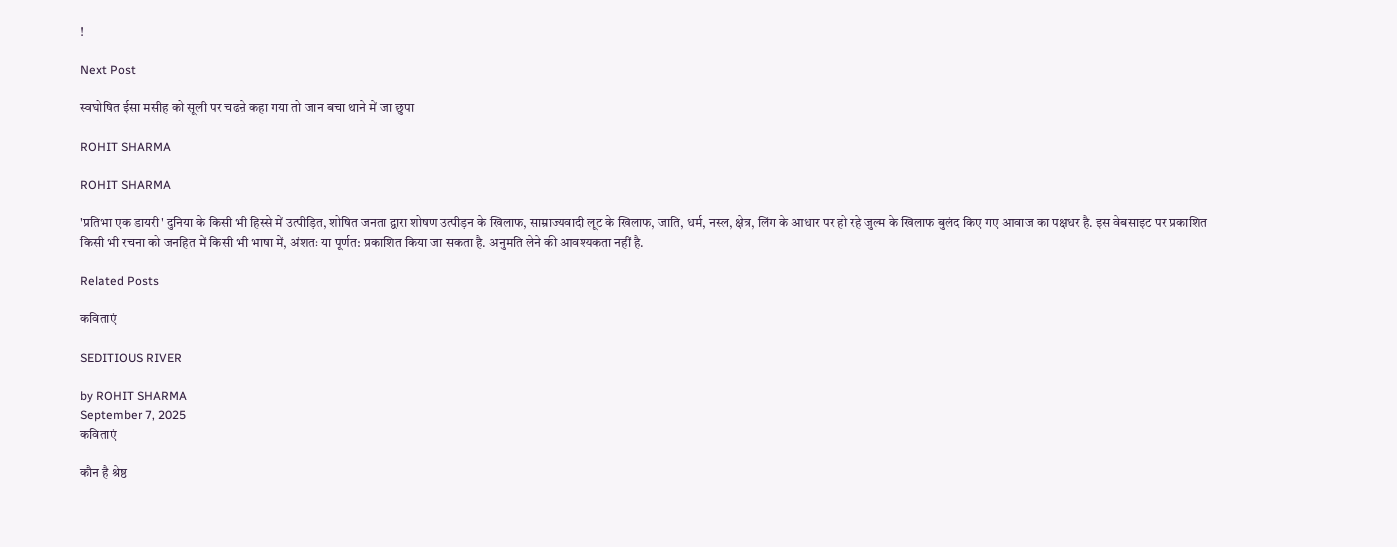!

Next Post

स्वघोषित ईसा मसीह को सूली पर चढऩे कहा गया तो जान बचा थाने में जा छुपा

ROHIT SHARMA

ROHIT SHARMA

'प्रतिभा एक डायरी' दुनिया के किसी भी हिस्से में उत्पीड़ित, शोषित जनता द्वारा शोषण उत्पीड़न के खिलाफ, साम्राज्यवादी लूट के खिलाफ, जाति, धर्म, नस्ल, क्षेत्र, लिंग के आधार पर हो रहे जुल्म के खिलाफ बुलंद किए गए आवाज का पक्षधर है. इस वेबसाइट पर प्रकाशित किसी भी रचना को जनहित में किसी भी भाषा में, अंशतः या पूर्णत: प्रकाशित किया जा सकता है. अनुमति लेने की आवश्यकता नहीं है.

Related Posts

कविताएं

SEDITIOUS RIVER

by ROHIT SHARMA
September 7, 2025
कविताएं

कौन है श्रेष्ठ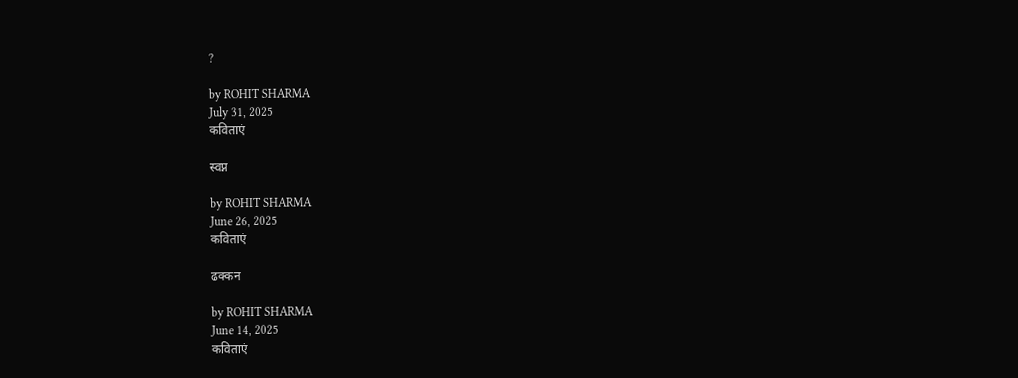?

by ROHIT SHARMA
July 31, 2025
कविताएं

स्वप्न

by ROHIT SHARMA
June 26, 2025
कविताएं

ढक्कन

by ROHIT SHARMA
June 14, 2025
कविताएं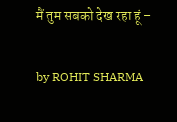मैं तुम सबको देख रहा हूं –

by ROHIT SHARMA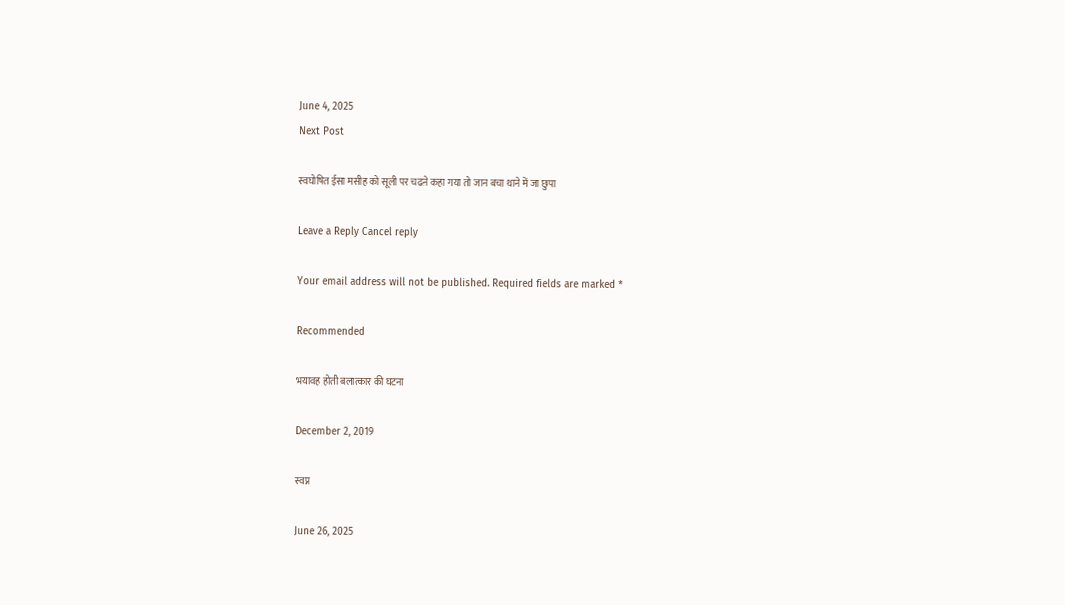June 4, 2025
Next Post

स्वघोषित ईसा मसीह को सूली पर चढऩे कहा गया तो जान बचा थाने में जा छुपा

Leave a Reply Cancel reply

Your email address will not be published. Required fields are marked *

Recommended

भयावह होती बलात्कार की घटना

December 2, 2019

स्वप्न

June 26, 2025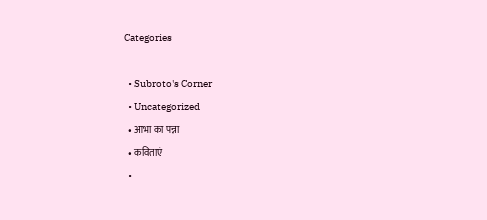Categories

  • Subroto's Corner
  • Uncategorized
  • आभा का पन्ना
  • कविताएं
  •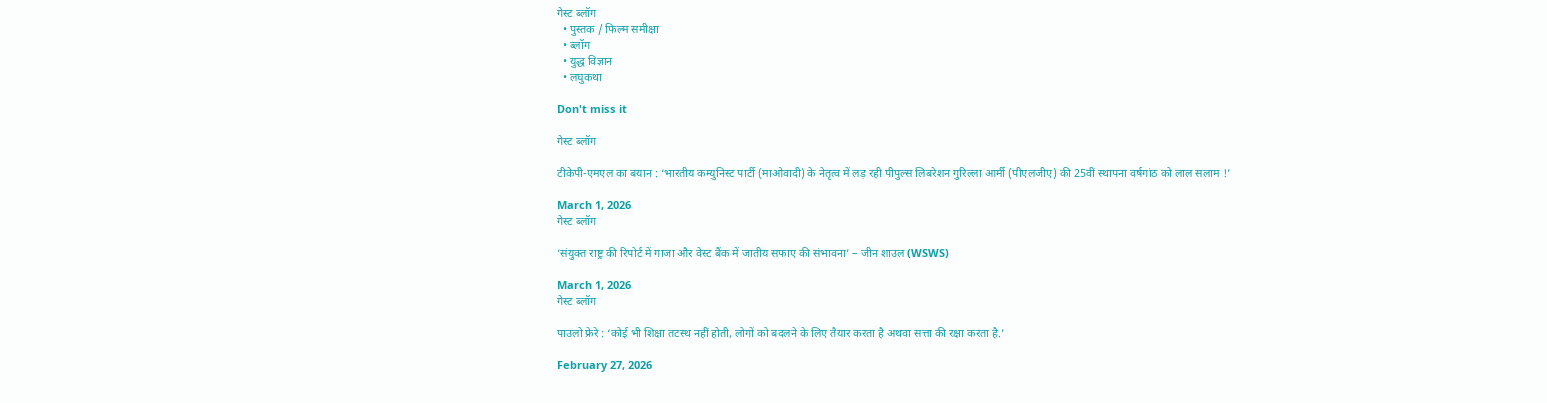गेस्ट ब्लॉग
  • पुस्तक / फिल्म समीक्षा
  • ब्लॉग
  • युद्ध विज्ञान
  • लघुकथा

Don't miss it

गेस्ट ब्लॉग

टीकेपी-एमएल का बयान : ‘भारतीय कम्युनिस्ट पार्टी (माओवादी) के नेतृत्व में लड़ रही पीपुल्स लिबरेशन गुरिल्ला आर्मी (पीएलजीए) की 25वीं स्थापना वर्षगांठ को लाल सलाम !’

March 1, 2026
गेस्ट ब्लॉग

‘संयुक्त राष्ट्र की रिपोर्ट में गाजा और वेस्ट बैंक में जातीय सफाए की संभावना’ – जीन शाउल (WSWS)

March 1, 2026
गेस्ट ब्लॉग

पाउलो फ्रेरे : ‘कोई भी शिक्षा तटस्थ नहीं होती, लोगों को बदलने के लिए तैयार करता है अथवा सत्ता की रक्षा करता है.’

February 27, 2026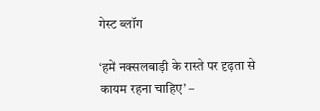गेस्ट ब्लॉग

‘हमें नक्सलबाड़ी के रास्ते पर दृढ़ता से कायम रहना चाहिए’ –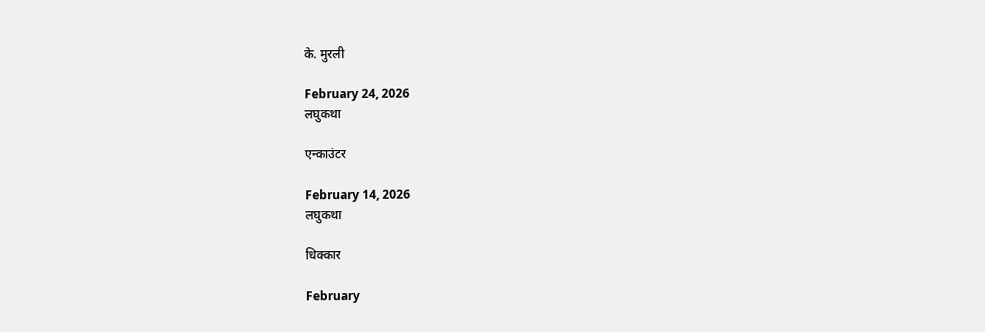के. मुरली

February 24, 2026
लघुकथा

एन्काउंटर

February 14, 2026
लघुकथा

धिक्कार

February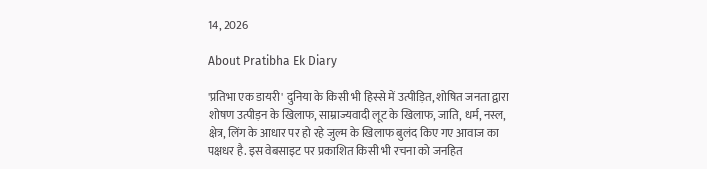14, 2026

About Pratibha Ek Diary

'प्रतिभा एक डायरी' दुनिया के किसी भी हिस्से में उत्पीड़ित, शोषित जनता द्वारा शोषण उत्पीड़न के खिलाफ, साम्राज्यवादी लूट के खिलाफ, जाति, धर्म, नस्ल, क्षेत्र, लिंग के आधार पर हो रहे जुल्म के खिलाफ बुलंद किए गए आवाज का पक्षधर है. इस वेबसाइट पर प्रकाशित किसी भी रचना को जनहित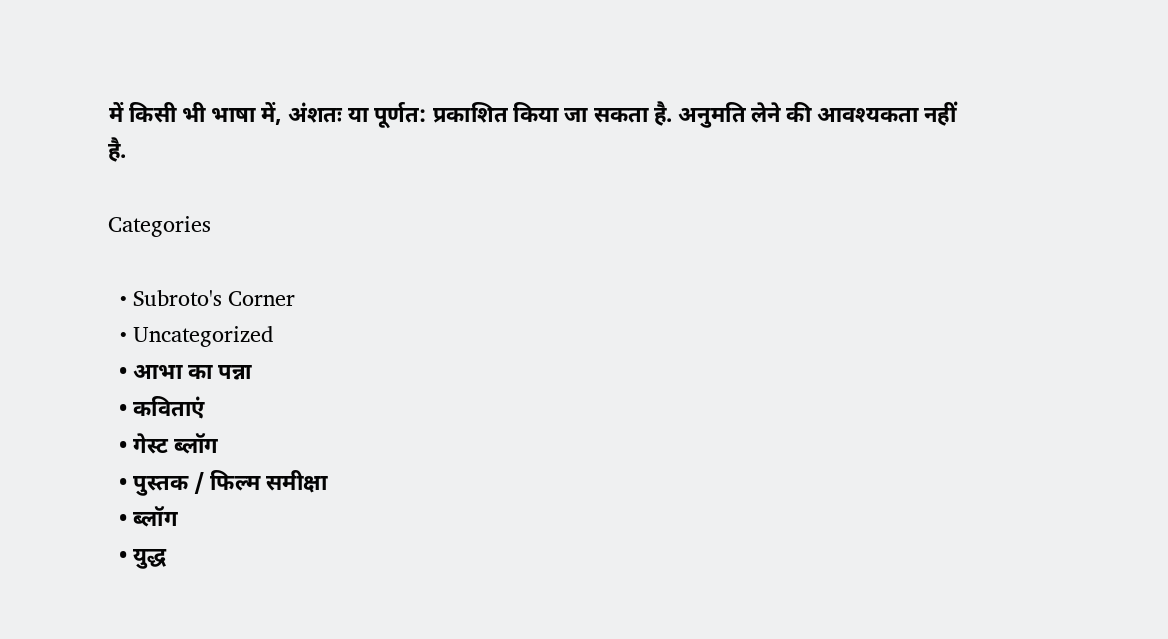में किसी भी भाषा में, अंशतः या पूर्णत: प्रकाशित किया जा सकता है. अनुमति लेने की आवश्यकता नहीं है.

Categories

  • Subroto's Corner
  • Uncategorized
  • आभा का पन्ना
  • कविताएं
  • गेस्ट ब्लॉग
  • पुस्तक / फिल्म समीक्षा
  • ब्लॉग
  • युद्ध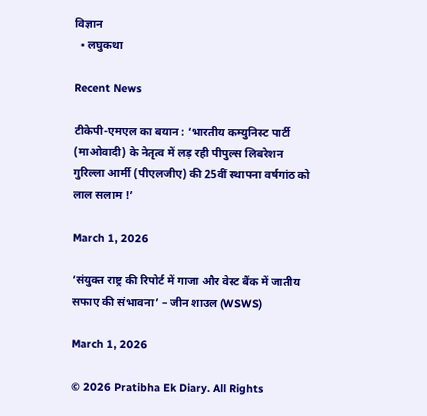विज्ञान
  • लघुकथा

Recent News

टीकेपी-एमएल का बयान : ‘भारतीय कम्युनिस्ट पार्टी (माओवादी) के नेतृत्व में लड़ रही पीपुल्स लिबरेशन गुरिल्ला आर्मी (पीएलजीए) की 25वीं स्थापना वर्षगांठ को लाल सलाम !’

March 1, 2026

‘संयुक्त राष्ट्र की रिपोर्ट में गाजा और वेस्ट बैंक में जातीय सफाए की संभावना’ – जीन शाउल (WSWS)

March 1, 2026

© 2026 Pratibha Ek Diary. All Rights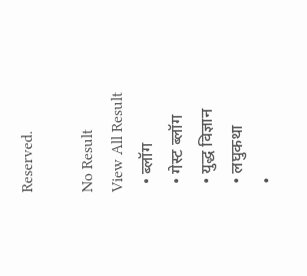Reserved.

No Result
View All Result
  • ब्लॉग
  • गेस्ट ब्लॉग
  • युद्ध विज्ञान
  • लघुकथा
  •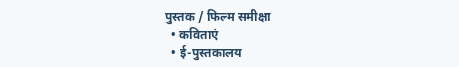पुस्तक / फिल्म समीक्षा
  • कविताएं
  • ई-पुस्तकालय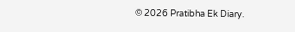© 2026 Pratibha Ek Diary.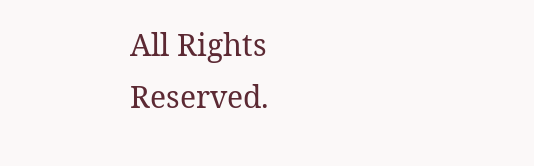All Rights Reserved.